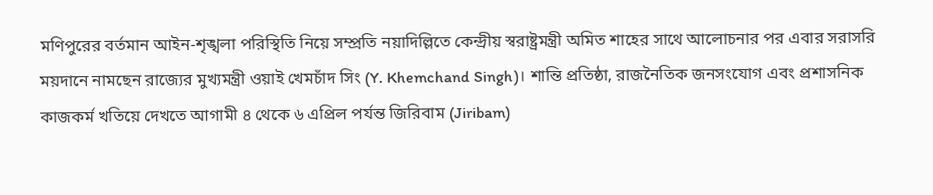মণিপুরের বর্তমান আইন-শৃঙ্খলা পরিস্থিতি নিয়ে সম্প্রতি নয়াদিল্লিতে কেন্দ্রীয় স্বরাষ্ট্রমন্ত্রী অমিত শাহের সাথে আলোচনার পর এবার সরাসরি ময়দানে নামছেন রাজ্যের মুখ্যমন্ত্রী ওয়াই খেমচাঁদ সিং (Y. Khemchand Singh)। শান্তি প্রতিষ্ঠা, রাজনৈতিক জনসংযোগ এবং প্রশাসনিক কাজকর্ম খতিয়ে দেখতে আগামী ৪ থেকে ৬ এপ্রিল পর্যন্ত জিরিবাম (Jiribam)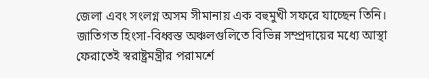জেলা এবং সংলগ্ন অসম সীমানায় এক বহুমুখী সফরে যাচ্ছেন তিনি। জাতিগত হিংসা-বিধ্বস্ত অঞ্চলগুলিতে বিভিন্ন সম্প্রদায়ের মধ্যে আস্থা ফেরাতেই স্বরাষ্ট্রমন্ত্রীর পরামর্শে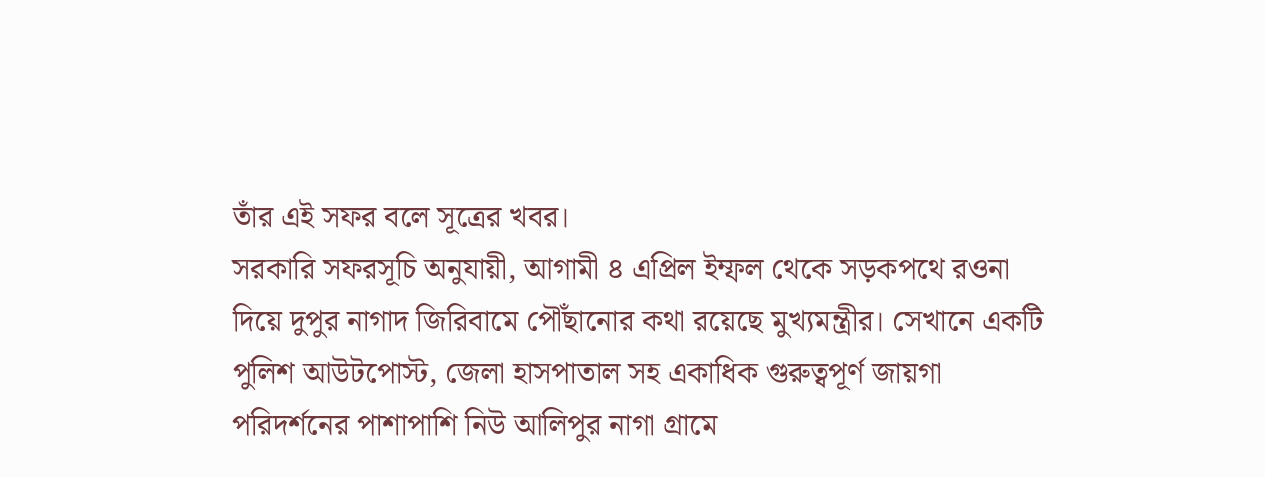তাঁর এই সফর বলে সূত্রের খবর।
সরকারি সফরসূচি অনুযায়ী, আগামী ৪ এপ্রিল ইম্ফল থেকে সড়কপথে রওনা দিয়ে দুপুর নাগাদ জিরিবামে পৌঁছানোর কথা রয়েছে মুখ্যমন্ত্রীর। সেখানে একটি পুলিশ আউটপোস্ট, জেলা হাসপাতাল সহ একাধিক গুরুত্বপূর্ণ জায়গা পরিদর্শনের পাশাপাশি নিউ আলিপুর নাগা গ্রামে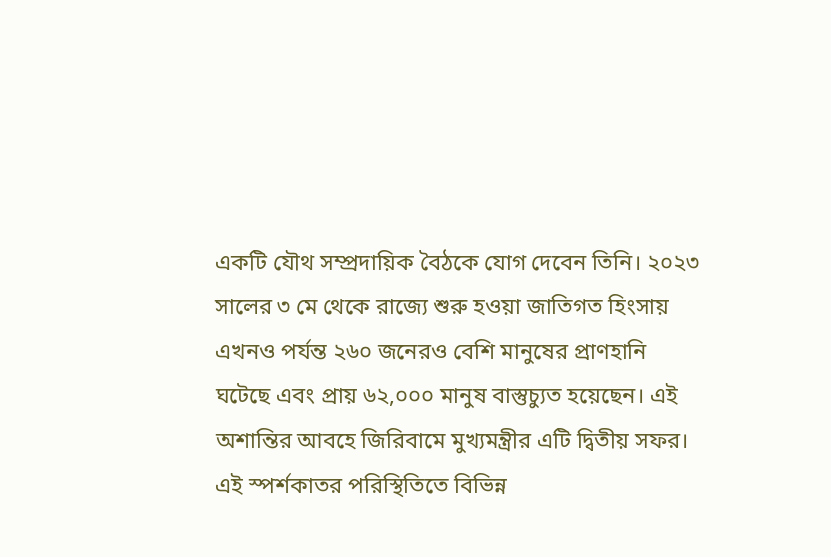একটি যৌথ সম্প্রদায়িক বৈঠকে যোগ দেবেন তিনি। ২০২৩ সালের ৩ মে থেকে রাজ্যে শুরু হওয়া জাতিগত হিংসায় এখনও পর্যন্ত ২৬০ জনেরও বেশি মানুষের প্রাণহানি ঘটেছে এবং প্রায় ৬২,০০০ মানুষ বাস্তুচ্যুত হয়েছেন। এই অশান্তির আবহে জিরিবামে মুখ্যমন্ত্রীর এটি দ্বিতীয় সফর। এই স্পর্শকাতর পরিস্থিতিতে বিভিন্ন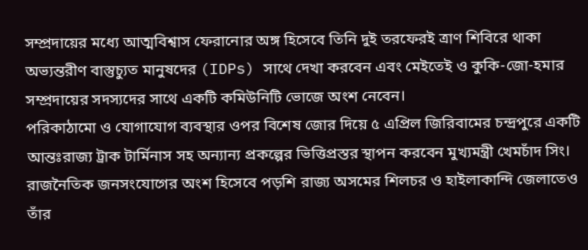সম্প্রদায়ের মধ্যে আত্মবিশ্বাস ফেরানোর অঙ্গ হিসেবে তিনি দুই তরফেরই ত্রাণ শিবিরে থাকা অভ্যন্তরীণ বাস্তুচ্যুত মানুষদের (IDPs) সাথে দেখা করবেন এবং মেইতেই ও কুকি-জো-হমার সম্প্রদায়ের সদস্যদের সাথে একটি কমিউনিটি ভোজে অংশ নেবেন।
পরিকাঠামো ও যোগাযোগ ব্যবস্থার ওপর বিশেষ জোর দিয়ে ৫ এপ্রিল জিরিবামের চন্দ্রপুরে একটি আন্তঃরাজ্য ট্রাক টার্মিনাস সহ অন্যান্য প্রকল্পের ভিত্তিপ্রস্তর স্থাপন করবেন মুখ্যমন্ত্রী খেমচাঁদ সিং। রাজনৈতিক জনসংযোগের অংশ হিসেবে পড়শি রাজ্য অসমের শিলচর ও হাইলাকান্দি জেলাতেও তাঁর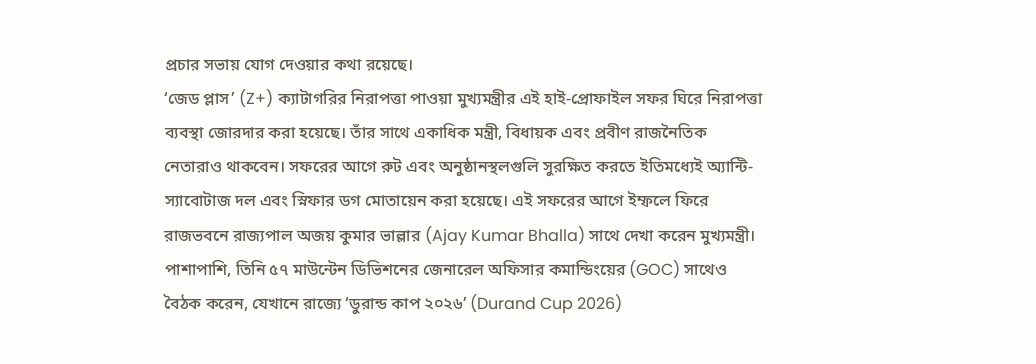প্রচার সভায় যোগ দেওয়ার কথা রয়েছে।
‘জেড প্লাস’ (Z+) ক্যাটাগরির নিরাপত্তা পাওয়া মুখ্যমন্ত্রীর এই হাই-প্রোফাইল সফর ঘিরে নিরাপত্তা ব্যবস্থা জোরদার করা হয়েছে। তাঁর সাথে একাধিক মন্ত্রী, বিধায়ক এবং প্রবীণ রাজনৈতিক নেতারাও থাকবেন। সফরের আগে রুট এবং অনুষ্ঠানস্থলগুলি সুরক্ষিত করতে ইতিমধ্যেই অ্যান্টি-স্যাবোটাজ দল এবং স্নিফার ডগ মোতায়েন করা হয়েছে। এই সফরের আগে ইম্ফলে ফিরে রাজভবনে রাজ্যপাল অজয় কুমার ভাল্লার (Ajay Kumar Bhalla) সাথে দেখা করেন মুখ্যমন্ত্রী। পাশাপাশি, তিনি ৫৭ মাউন্টেন ডিভিশনের জেনারেল অফিসার কমান্ডিংয়ের (GOC) সাথেও বৈঠক করেন, যেখানে রাজ্যে ‘ডুরান্ড কাপ ২০২৬’ (Durand Cup 2026)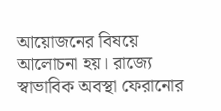আয়োজনের বিষয়ে আলোচনা হয়। রাজ্যে স্বাভাবিক অবস্থা ফেরানোর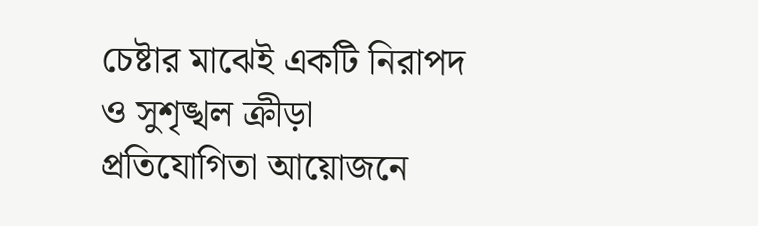চেষ্টার মাঝেই একটি নিরাপদ ও সুশৃঙ্খল ক্রীড়া প্রতিযোগিতা আয়োজনে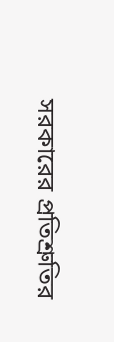সরকারের প্রতিশ্রুতির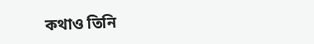কথাও তিনি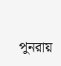পুনরায়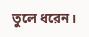তুলে ধরেন।